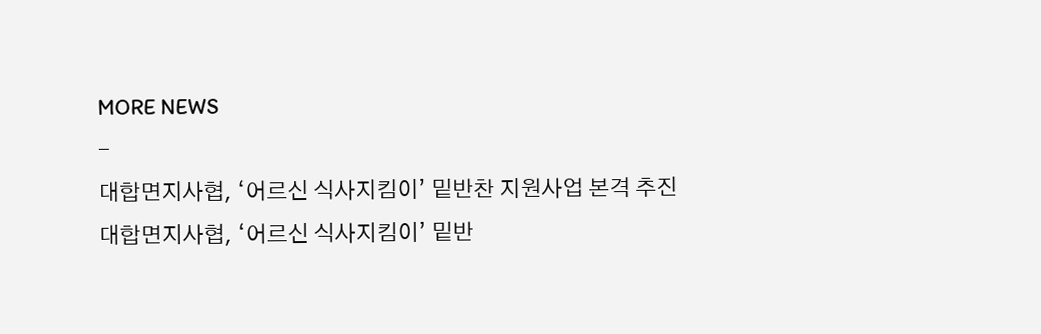MORE NEWS
-
대합면지사협, ‘어르신 식사지킴이’ 밑반찬 지원사업 본격 추진
대합면지사협, ‘어르신 식사지킴이’ 밑반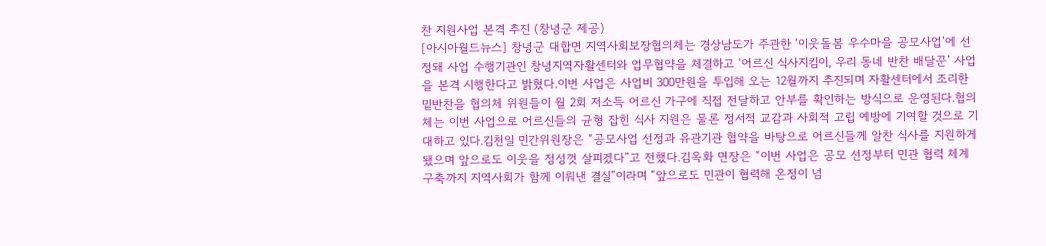찬 지원사업 본격 추진 (창녕군 제공)
[아시아월드뉴스] 창녕군 대합면 지역사회보장협의체는 경상남도가 주관한 ‘이웃돌봄 우수마을 공모사업’에 선정돼 사업 수행기관인 창녕지역자활센터와 업무협약을 체결하고 ‘어르신 식사지킴이, 우리 동네 반찬 배달꾼’ 사업을 본격 시행한다고 밝혔다.이번 사업은 사업비 300만원을 투입해 오는 12월까지 추진되며 자활센터에서 조리한 밑반찬을 협의체 위원들이 월 2회 저소득 어르신 가구에 직접 전달하고 안부를 확인하는 방식으로 운영된다.협의체는 이번 사업으로 어르신들의 균형 잡힌 식사 지원은 물론 정서적 교감과 사회적 고립 예방에 기여할 것으로 기대하고 있다.김천일 민간위원장은 “공모사업 선정과 유관기관 협약을 바탕으로 어르신들께 알찬 식사를 지원하게 됐으며 앞으로도 이웃을 정성껏 살피겠다”고 전했다.김옥화 면장은 “이번 사업은 공모 선정부터 민관 협력 체계 구축까지 지역사회가 함께 이뤄낸 결실”이라며 “앞으로도 민관이 협력해 온정이 넘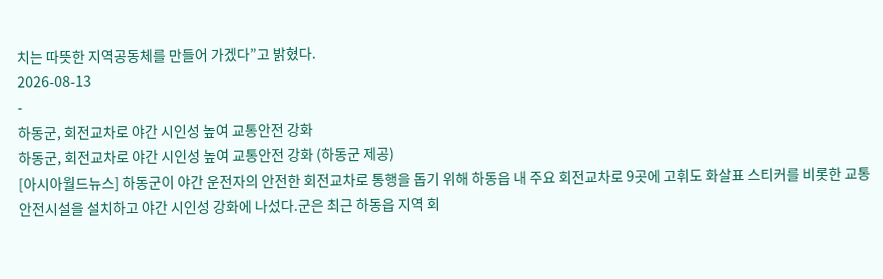치는 따뜻한 지역공동체를 만들어 가겠다”고 밝혔다.
2026-08-13
-
하동군, 회전교차로 야간 시인성 높여 교통안전 강화
하동군, 회전교차로 야간 시인성 높여 교통안전 강화 (하동군 제공)
[아시아월드뉴스] 하동군이 야간 운전자의 안전한 회전교차로 통행을 돕기 위해 하동읍 내 주요 회전교차로 9곳에 고휘도 화살표 스티커를 비롯한 교통안전시설을 설치하고 야간 시인성 강화에 나섰다.군은 최근 하동읍 지역 회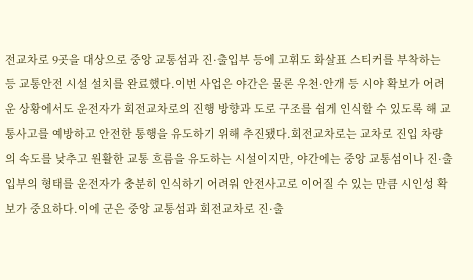전교차로 9곳을 대상으로 중앙 교통섬과 진·출입부 등에 고휘도 화살표 스티커를 부착하는 등 교통안전 시설 설치를 완료했다.이번 사업은 야간은 물론 우천·안개 등 시야 확보가 어려운 상황에서도 운전자가 회전교차로의 진행 방향과 도로 구조를 쉽게 인식할 수 있도록 해 교통사고를 예방하고 안전한 통행을 유도하기 위해 추진됐다.회전교차로는 교차로 진입 차량의 속도를 낮추고 원활한 교통 흐름을 유도하는 시설이지만, 야간에는 중앙 교통섬이나 진·출입부의 형태를 운전자가 충분히 인식하기 어려워 안전사고로 이어질 수 있는 만큼 시인성 확보가 중요하다.이에 군은 중앙 교통섬과 회전교차로 진·출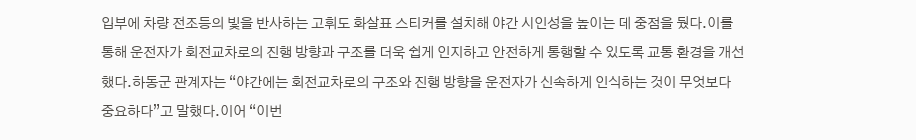입부에 차량 전조등의 빛을 반사하는 고휘도 화살표 스티커를 설치해 야간 시인성을 높이는 데 중점을 뒀다.이를 통해 운전자가 회전교차로의 진행 방향과 구조를 더욱 쉽게 인지하고 안전하게 통행할 수 있도록 교통 환경을 개선했다.하동군 관계자는 “야간에는 회전교차로의 구조와 진행 방향을 운전자가 신속하게 인식하는 것이 무엇보다 중요하다”고 말했다.이어 “이번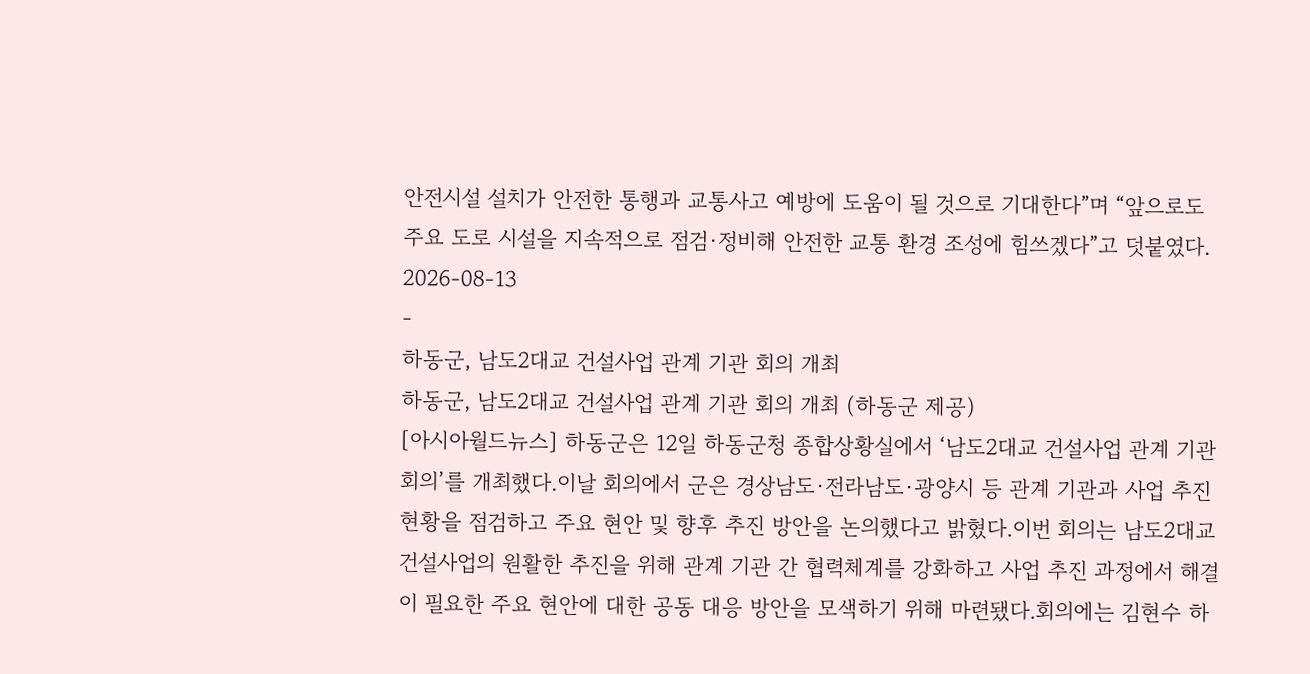안전시설 설치가 안전한 통행과 교통사고 예방에 도움이 될 것으로 기대한다”며 “앞으로도 주요 도로 시설을 지속적으로 점검·정비해 안전한 교통 환경 조성에 힘쓰겠다”고 덧붙였다.
2026-08-13
-
하동군, 남도2대교 건설사업 관계 기관 회의 개최
하동군, 남도2대교 건설사업 관계 기관 회의 개최 (하동군 제공)
[아시아월드뉴스] 하동군은 12일 하동군청 종합상황실에서 ‘남도2대교 건설사업 관계 기관 회의’를 개최했다.이날 회의에서 군은 경상남도·전라남도·광양시 등 관계 기관과 사업 추진 현황을 점검하고 주요 현안 및 향후 추진 방안을 논의했다고 밝혔다.이번 회의는 남도2대교 건설사업의 원활한 추진을 위해 관계 기관 간 협력체계를 강화하고 사업 추진 과정에서 해결이 필요한 주요 현안에 대한 공동 대응 방안을 모색하기 위해 마련됐다.회의에는 김현수 하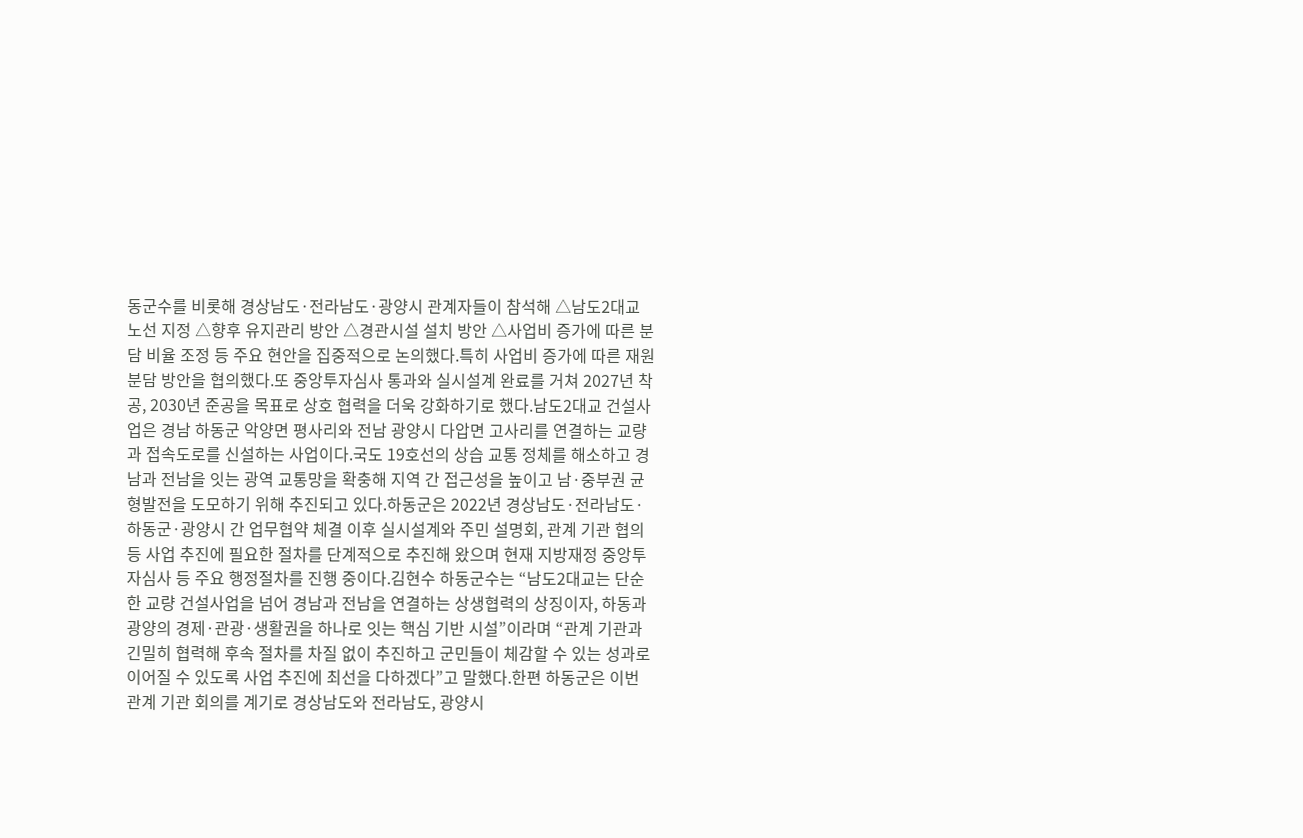동군수를 비롯해 경상남도·전라남도·광양시 관계자들이 참석해 △남도2대교 노선 지정 △향후 유지관리 방안 △경관시설 설치 방안 △사업비 증가에 따른 분담 비율 조정 등 주요 현안을 집중적으로 논의했다.특히 사업비 증가에 따른 재원 분담 방안을 협의했다.또 중앙투자심사 통과와 실시설계 완료를 거쳐 2027년 착공, 2030년 준공을 목표로 상호 협력을 더욱 강화하기로 했다.남도2대교 건설사업은 경남 하동군 악양면 평사리와 전남 광양시 다압면 고사리를 연결하는 교량과 접속도로를 신설하는 사업이다.국도 19호선의 상습 교통 정체를 해소하고 경남과 전남을 잇는 광역 교통망을 확충해 지역 간 접근성을 높이고 남·중부권 균형발전을 도모하기 위해 추진되고 있다.하동군은 2022년 경상남도·전라남도·하동군·광양시 간 업무협약 체결 이후 실시설계와 주민 설명회, 관계 기관 협의 등 사업 추진에 필요한 절차를 단계적으로 추진해 왔으며 현재 지방재정 중앙투자심사 등 주요 행정절차를 진행 중이다.김현수 하동군수는 “남도2대교는 단순한 교량 건설사업을 넘어 경남과 전남을 연결하는 상생협력의 상징이자, 하동과 광양의 경제·관광·생활권을 하나로 잇는 핵심 기반 시설”이라며 “관계 기관과 긴밀히 협력해 후속 절차를 차질 없이 추진하고 군민들이 체감할 수 있는 성과로 이어질 수 있도록 사업 추진에 최선을 다하겠다”고 말했다.한편 하동군은 이번 관계 기관 회의를 계기로 경상남도와 전라남도, 광양시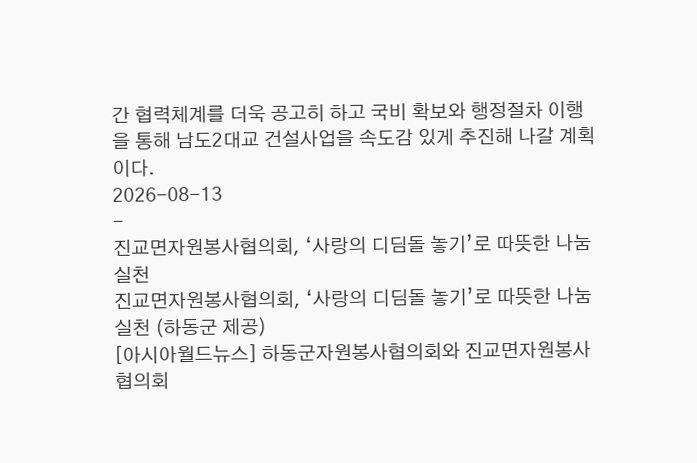간 협력체계를 더욱 공고히 하고 국비 확보와 행정절차 이행을 통해 남도2대교 건설사업을 속도감 있게 추진해 나갈 계획이다.
2026-08-13
-
진교면자원봉사협의회, ‘사랑의 디딤돌 놓기’로 따뜻한 나눔 실천
진교면자원봉사협의회, ‘사랑의 디딤돌 놓기’로 따뜻한 나눔 실천 (하동군 제공)
[아시아월드뉴스] 하동군자원봉사협의회와 진교면자원봉사협의회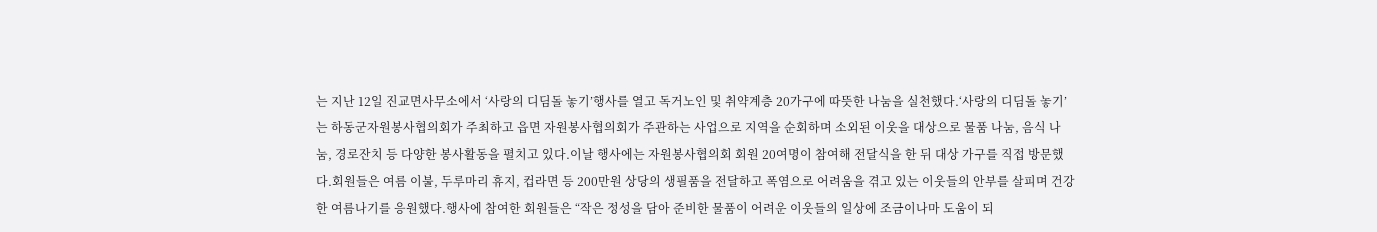는 지난 12일 진교면사무소에서 ‘사랑의 디딤돌 놓기’행사를 열고 독거노인 및 취약계층 20가구에 따뜻한 나눔을 실천했다.‘사랑의 디딤돌 놓기’는 하동군자원봉사협의회가 주최하고 읍면 자원봉사협의회가 주관하는 사업으로 지역을 순회하며 소외된 이웃을 대상으로 물품 나눔, 음식 나눔, 경로잔치 등 다양한 봉사활동을 펼치고 있다.이날 행사에는 자원봉사협의회 회원 20여명이 참여해 전달식을 한 뒤 대상 가구를 직접 방문했다.회원들은 여름 이불, 두루마리 휴지, 컵라면 등 200만원 상당의 생필품을 전달하고 폭염으로 어려움을 겪고 있는 이웃들의 안부를 살피며 건강한 여름나기를 응원했다.행사에 참여한 회원들은 “작은 정성을 담아 준비한 물품이 어려운 이웃들의 일상에 조금이나마 도움이 되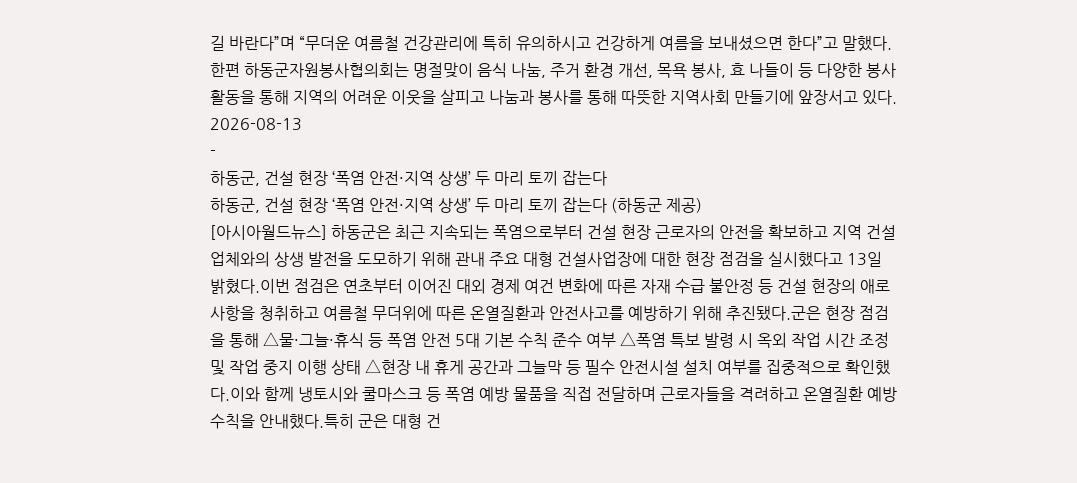길 바란다”며 “무더운 여름철 건강관리에 특히 유의하시고 건강하게 여름을 보내셨으면 한다”고 말했다.한편 하동군자원봉사협의회는 명절맞이 음식 나눔, 주거 환경 개선, 목욕 봉사, 효 나들이 등 다양한 봉사활동을 통해 지역의 어려운 이웃을 살피고 나눔과 봉사를 통해 따뜻한 지역사회 만들기에 앞장서고 있다.
2026-08-13
-
하동군, 건설 현장 ‘폭염 안전·지역 상생’ 두 마리 토끼 잡는다
하동군, 건설 현장 ‘폭염 안전·지역 상생’ 두 마리 토끼 잡는다 (하동군 제공)
[아시아월드뉴스] 하동군은 최근 지속되는 폭염으로부터 건설 현장 근로자의 안전을 확보하고 지역 건설업체와의 상생 발전을 도모하기 위해 관내 주요 대형 건설사업장에 대한 현장 점검을 실시했다고 13일 밝혔다.이번 점검은 연초부터 이어진 대외 경제 여건 변화에 따른 자재 수급 불안정 등 건설 현장의 애로사항을 청취하고 여름철 무더위에 따른 온열질환과 안전사고를 예방하기 위해 추진됐다.군은 현장 점검을 통해 △물·그늘·휴식 등 폭염 안전 5대 기본 수칙 준수 여부 △폭염 특보 발령 시 옥외 작업 시간 조정 및 작업 중지 이행 상태 △현장 내 휴게 공간과 그늘막 등 필수 안전시설 설치 여부를 집중적으로 확인했다.이와 함께 냉토시와 쿨마스크 등 폭염 예방 물품을 직접 전달하며 근로자들을 격려하고 온열질환 예방 수칙을 안내했다.특히 군은 대형 건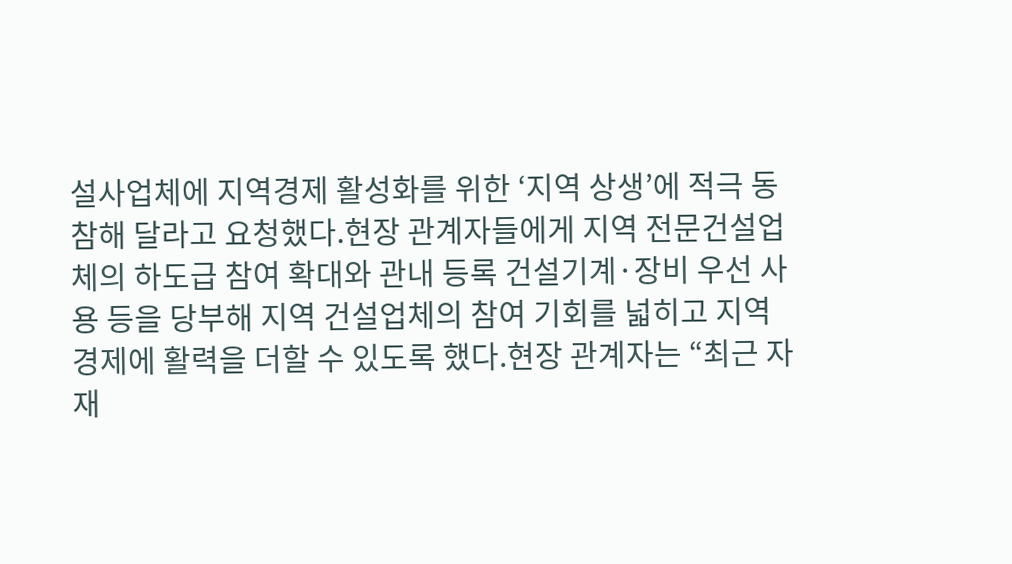설사업체에 지역경제 활성화를 위한 ‘지역 상생’에 적극 동참해 달라고 요청했다.현장 관계자들에게 지역 전문건설업체의 하도급 참여 확대와 관내 등록 건설기계·장비 우선 사용 등을 당부해 지역 건설업체의 참여 기회를 넓히고 지역경제에 활력을 더할 수 있도록 했다.현장 관계자는 “최근 자재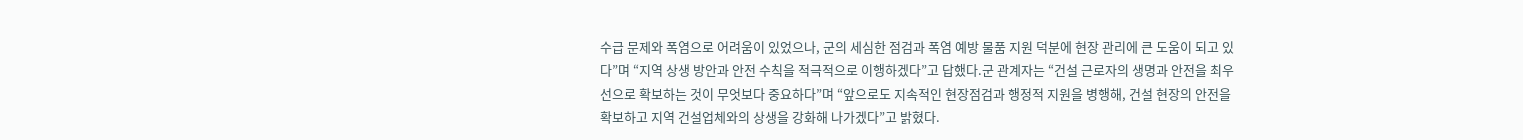수급 문제와 폭염으로 어려움이 있었으나, 군의 세심한 점검과 폭염 예방 물품 지원 덕분에 현장 관리에 큰 도움이 되고 있다”며 “지역 상생 방안과 안전 수칙을 적극적으로 이행하겠다”고 답했다.군 관계자는 “건설 근로자의 생명과 안전을 최우선으로 확보하는 것이 무엇보다 중요하다”며 “앞으로도 지속적인 현장점검과 행정적 지원을 병행해, 건설 현장의 안전을 확보하고 지역 건설업체와의 상생을 강화해 나가겠다”고 밝혔다.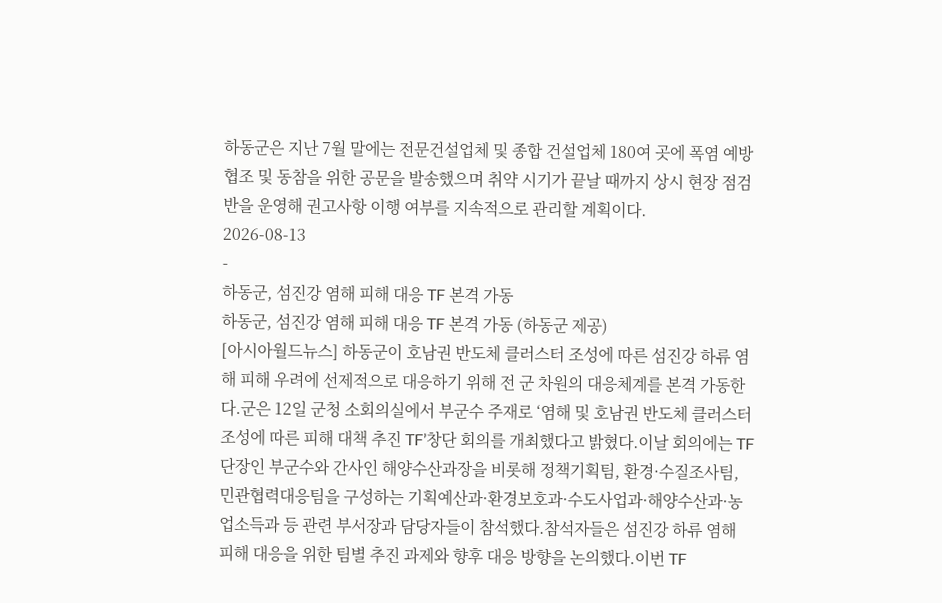하동군은 지난 7월 말에는 전문건설업체 및 종합 건설업체 180여 곳에 폭염 예방 협조 및 동참을 위한 공문을 발송했으며 취약 시기가 끝날 때까지 상시 현장 점검반을 운영해 권고사항 이행 여부를 지속적으로 관리할 계획이다.
2026-08-13
-
하동군, 섬진강 염해 피해 대응 TF 본격 가동
하동군, 섬진강 염해 피해 대응 TF 본격 가동 (하동군 제공)
[아시아월드뉴스] 하동군이 호남권 반도체 클러스터 조성에 따른 섬진강 하류 염해 피해 우려에 선제적으로 대응하기 위해 전 군 차원의 대응체계를 본격 가동한다.군은 12일 군청 소회의실에서 부군수 주재로 ‘염해 및 호남권 반도체 클러스터 조성에 따른 피해 대책 추진 TF’창단 회의를 개최했다고 밝혔다.이날 회의에는 TF 단장인 부군수와 간사인 해양수산과장을 비롯해 정책기획팀, 환경·수질조사팀, 민관협력대응팀을 구성하는 기획예산과·환경보호과·수도사업과·해양수산과·농업소득과 등 관련 부서장과 담당자들이 참석했다.참석자들은 섬진강 하류 염해 피해 대응을 위한 팀별 추진 과제와 향후 대응 방향을 논의했다.이번 TF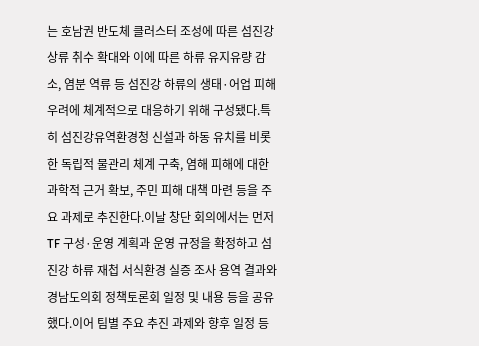는 호남권 반도체 클러스터 조성에 따른 섬진강 상류 취수 확대와 이에 따른 하류 유지유량 감소, 염분 역류 등 섬진강 하류의 생태·어업 피해 우려에 체계적으로 대응하기 위해 구성됐다.특히 섬진강유역환경청 신설과 하동 유치를 비롯한 독립적 물관리 체계 구축, 염해 피해에 대한 과학적 근거 확보, 주민 피해 대책 마련 등을 주요 과제로 추진한다.이날 창단 회의에서는 먼저 TF 구성·운영 계획과 운영 규정을 확정하고 섬진강 하류 재첩 서식환경 실증 조사 용역 결과와 경남도의회 정책토론회 일정 및 내용 등을 공유했다.이어 팀별 주요 추진 과제와 향후 일정 등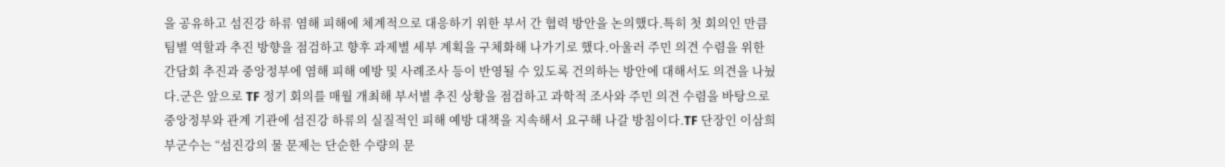을 공유하고 섬진강 하류 염해 피해에 체계적으로 대응하기 위한 부서 간 협력 방안을 논의했다.특히 첫 회의인 만큼 팀별 역할과 추진 방향을 점검하고 향후 과제별 세부 계획을 구체화해 나가기로 했다.아울러 주민 의견 수렴을 위한 간담회 추진과 중앙정부에 염해 피해 예방 및 사례조사 등이 반영될 수 있도록 건의하는 방안에 대해서도 의견을 나눴다.군은 앞으로 TF 정기 회의를 매월 개최해 부서별 추진 상황을 점검하고 과학적 조사와 주민 의견 수렴을 바탕으로 중앙정부와 관계 기관에 섬진강 하류의 실질적인 피해 예방 대책을 지속해서 요구해 나갈 방침이다.TF 단장인 이삼희 부군수는 “섬진강의 물 문제는 단순한 수량의 문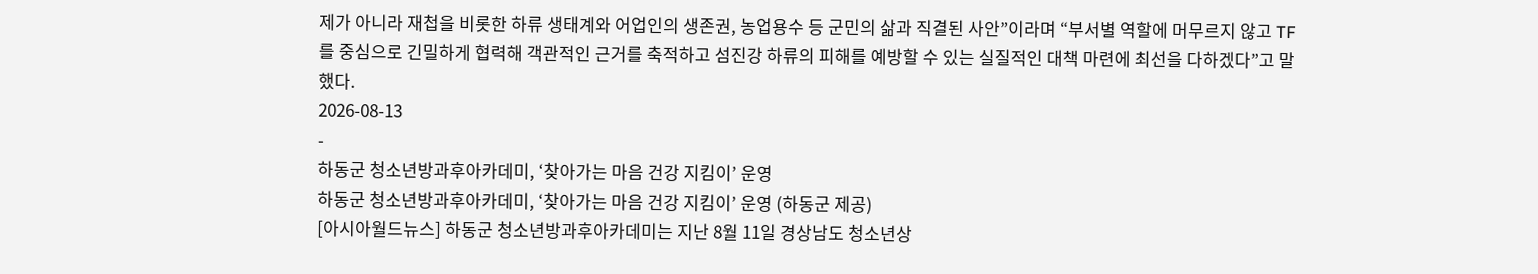제가 아니라 재첩을 비롯한 하류 생태계와 어업인의 생존권, 농업용수 등 군민의 삶과 직결된 사안”이라며 “부서별 역할에 머무르지 않고 TF를 중심으로 긴밀하게 협력해 객관적인 근거를 축적하고 섬진강 하류의 피해를 예방할 수 있는 실질적인 대책 마련에 최선을 다하겠다”고 말했다.
2026-08-13
-
하동군 청소년방과후아카데미, ‘찾아가는 마음 건강 지킴이’ 운영
하동군 청소년방과후아카데미, ‘찾아가는 마음 건강 지킴이’ 운영 (하동군 제공)
[아시아월드뉴스] 하동군 청소년방과후아카데미는 지난 8월 11일 경상남도 청소년상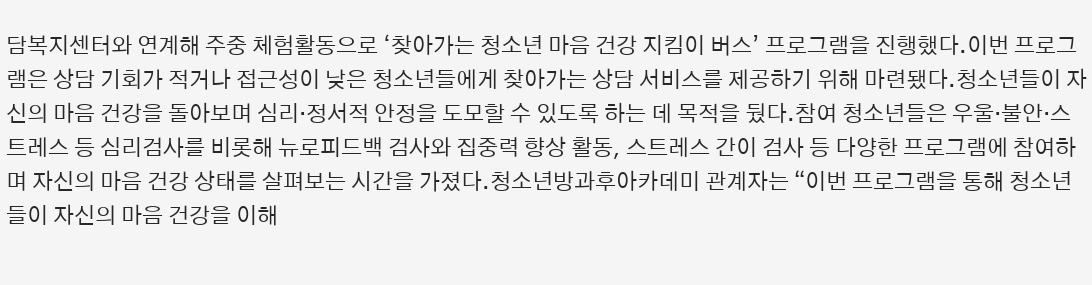담복지센터와 연계해 주중 체험활동으로 ‘찾아가는 청소년 마음 건강 지킴이 버스’ 프로그램을 진행했다.이번 프로그램은 상담 기회가 적거나 접근성이 낮은 청소년들에게 찾아가는 상담 서비스를 제공하기 위해 마련됐다.청소년들이 자신의 마음 건강을 돌아보며 심리·정서적 안정을 도모할 수 있도록 하는 데 목적을 뒀다.참여 청소년들은 우울·불안·스트레스 등 심리검사를 비롯해 뉴로피드백 검사와 집중력 향상 활동, 스트레스 간이 검사 등 다양한 프로그램에 참여하며 자신의 마음 건강 상태를 살펴보는 시간을 가졌다.청소년방과후아카데미 관계자는 “이번 프로그램을 통해 청소년들이 자신의 마음 건강을 이해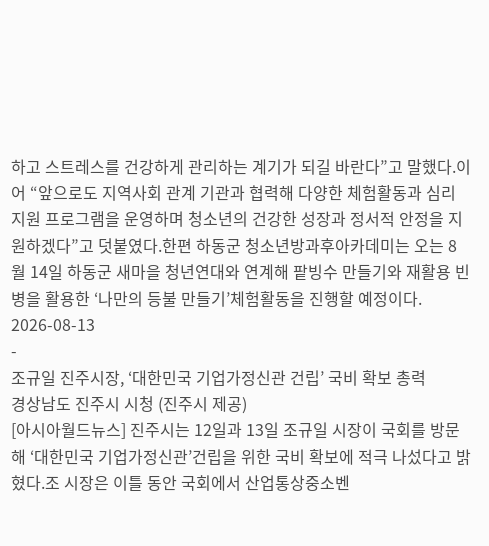하고 스트레스를 건강하게 관리하는 계기가 되길 바란다”고 말했다.이어 “앞으로도 지역사회 관계 기관과 협력해 다양한 체험활동과 심리 지원 프로그램을 운영하며 청소년의 건강한 성장과 정서적 안정을 지원하겠다”고 덧붙였다.한편 하동군 청소년방과후아카데미는 오는 8월 14일 하동군 새마을 청년연대와 연계해 팥빙수 만들기와 재활용 빈 병을 활용한 ‘나만의 등불 만들기’체험활동을 진행할 예정이다.
2026-08-13
-
조규일 진주시장, ‘대한민국 기업가정신관 건립’ 국비 확보 총력
경상남도 진주시 시청 (진주시 제공)
[아시아월드뉴스] 진주시는 12일과 13일 조규일 시장이 국회를 방문해 ‘대한민국 기업가정신관’건립을 위한 국비 확보에 적극 나섰다고 밝혔다.조 시장은 이틀 동안 국회에서 산업통상중소벤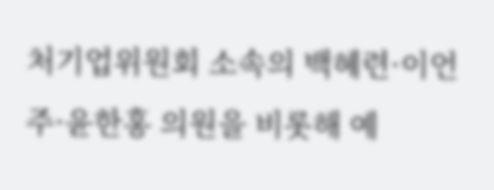처기업위원회 소속의 백혜련·이언주·윤한홍 의원을 비롯해 예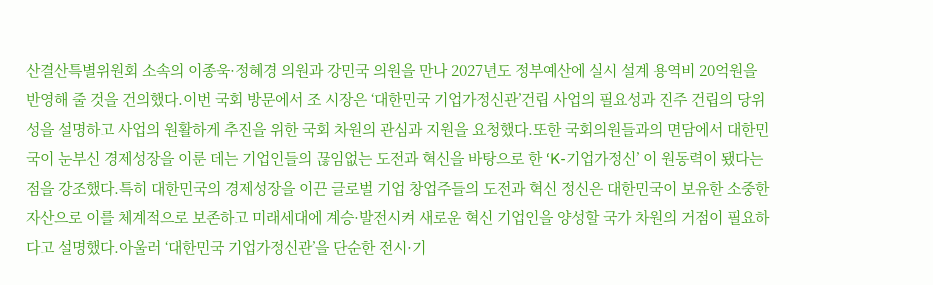산결산특별위원회 소속의 이종욱·정혜경 의원과 강민국 의원을 만나 2027년도 정부예산에 실시 설계 용역비 20억원을 반영해 줄 것을 건의했다.이번 국회 방문에서 조 시장은 ‘대한민국 기업가정신관’건립 사업의 필요성과 진주 건립의 당위성을 설명하고 사업의 원활하게 추진을 위한 국회 차원의 관심과 지원을 요청했다.또한 국회의원들과의 면담에서 대한민국이 눈부신 경제성장을 이룬 데는 기업인들의 끊임없는 도전과 혁신을 바탕으로 한 ‘K-기업가정신’ 이 원동력이 됐다는 점을 강조했다.특히 대한민국의 경제성장을 이끈 글로벌 기업 창업주들의 도전과 혁신 정신은 대한민국이 보유한 소중한 자산으로 이를 체계적으로 보존하고 미래세대에 계승·발전시켜 새로운 혁신 기업인을 양성할 국가 차원의 거점이 필요하다고 설명했다.아울러 ‘대한민국 기업가정신관’을 단순한 전시·기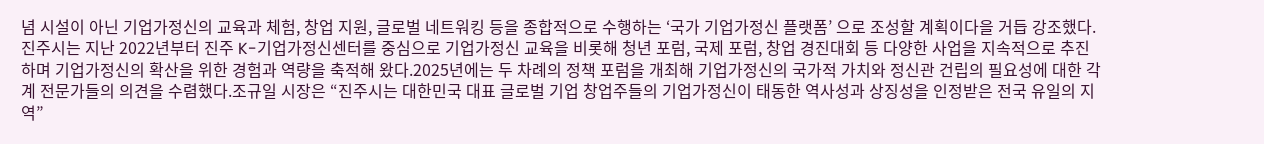념 시설이 아닌 기업가정신의 교육과 체험, 창업 지원, 글로벌 네트워킹 등을 종합적으로 수행하는 ‘국가 기업가정신 플랫폼’ 으로 조성할 계획이다을 거듭 강조했다.진주시는 지난 2022년부터 진주 K-기업가정신센터를 중심으로 기업가정신 교육을 비롯해 청년 포럼, 국제 포럼, 창업 경진대회 등 다양한 사업을 지속적으로 추진하며 기업가정신의 확산을 위한 경험과 역량을 축적해 왔다.2025년에는 두 차례의 정책 포럼을 개최해 기업가정신의 국가적 가치와 정신관 건립의 필요성에 대한 각계 전문가들의 의견을 수렴했다.조규일 시장은 “진주시는 대한민국 대표 글로벌 기업 창업주들의 기업가정신이 태동한 역사성과 상징성을 인정받은 전국 유일의 지역”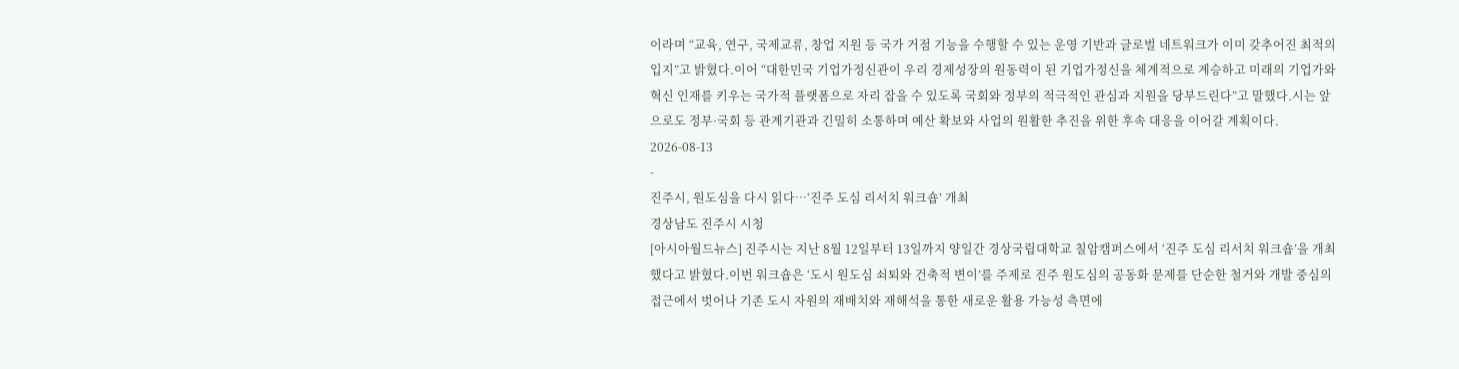이라며 “교육, 연구, 국제교류, 창업 지원 등 국가 거점 기능을 수행할 수 있는 운영 기반과 글로벌 네트워크가 이미 갖추어진 최적의 입지”고 밝혔다.이어 “대한민국 기업가정신관이 우리 경제성장의 원동력이 된 기업가정신을 체계적으로 계승하고 미래의 기업가와 혁신 인재를 키우는 국가적 플랫폼으로 자리 잡을 수 있도록 국회와 정부의 적극적인 관심과 지원을 당부드린다”고 말했다.시는 앞으로도 정부·국회 등 관계기관과 긴밀히 소통하며 예산 확보와 사업의 원활한 추진을 위한 후속 대응을 이어갈 계획이다.
2026-08-13
-
진주시, 원도심을 다시 읽다…‘진주 도심 리서치 워크숍’ 개최
경상남도 진주시 시청
[아시아월드뉴스] 진주시는 지난 8월 12일부터 13일까지 양일간 경상국립대학교 칠암캠퍼스에서 ‘진주 도심 리서치 워크숍’을 개최했다고 밝혔다.이번 워크숍은 ‘도시 원도심 쇠퇴와 건축적 변이’를 주제로 진주 원도심의 공동화 문제를 단순한 철거와 개발 중심의 접근에서 벗어나 기존 도시 자원의 재배치와 재해석을 통한 새로운 활용 가능성 측면에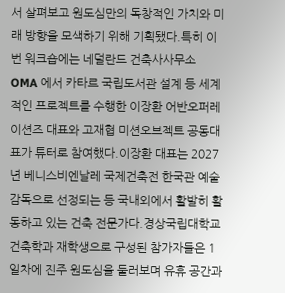서 살펴보고 원도심만의 독창적인 가치와 미래 방향을 모색하기 위해 기획됐다.특히 이번 워크숍에는 네덜란드 건축사사무소 OMA 에서 카타르 국립도서관 설계 등 세계적인 프로젝트를 수행한 이장환 어반오퍼레이션즈 대표와 고재협 미션오브젝트 공동대표가 튜터로 참여했다.이장환 대표는 2027년 베니스비엔날레 국제건축전 한국관 예술감독으로 선정되는 등 국내외에서 활발히 활동하고 있는 건축 전문가다.경상국립대학교 건축학과 재학생으로 구성된 참가자들은 1일차에 진주 원도심을 둘러보며 유휴 공간과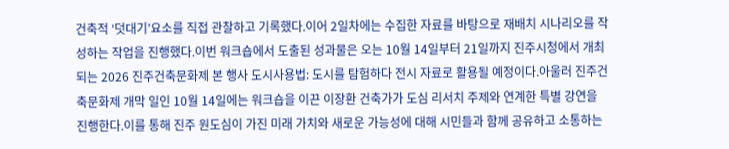건축적 ‘덧대기’요소를 직접 관찰하고 기록했다.이어 2일차에는 수집한 자료를 바탕으로 재배치 시나리오를 작성하는 작업을 진행했다.이번 워크숍에서 도출된 성과물은 오는 10월 14일부터 21일까지 진주시청에서 개최되는 2026 진주건축문화제 본 행사 도시사용법: 도시를 탐험하다 전시 자료로 활용될 예정이다.아울러 진주건축문화제 개막 일인 10월 14일에는 워크숍을 이끈 이장환 건축가가 도심 리서치 주제와 연계한 특별 강연을 진행한다.이를 통해 진주 원도심이 가진 미래 가치와 새로운 가능성에 대해 시민들과 함께 공유하고 소통하는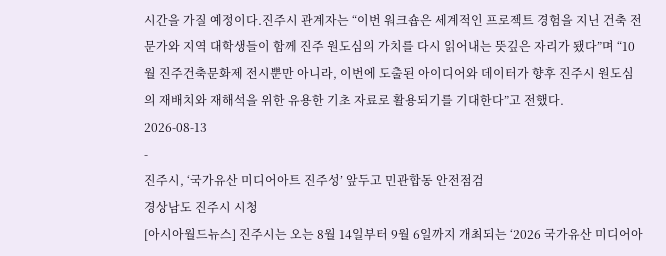시간을 가질 예정이다.진주시 관계자는 “이번 워크숍은 세계적인 프로젝트 경험을 지닌 건축 전문가와 지역 대학생들이 함께 진주 원도심의 가치를 다시 읽어내는 뜻깊은 자리가 됐다”며 “10월 진주건축문화제 전시뿐만 아니라, 이번에 도출된 아이디어와 데이터가 향후 진주시 원도심의 재배치와 재해석을 위한 유용한 기초 자료로 활용되기를 기대한다”고 전했다.
2026-08-13
-
진주시, ‘국가유산 미디어아트 진주성’ 앞두고 민관합동 안전점검
경상남도 진주시 시청
[아시아월드뉴스] 진주시는 오는 8월 14일부터 9월 6일까지 개최되는 ‘2026 국가유산 미디어아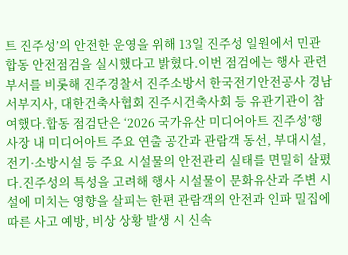트 진주성’의 안전한 운영을 위해 13일 진주성 일원에서 민관 합동 안전점검을 실시했다고 밝혔다.이번 점검에는 행사 관련 부서를 비롯해 진주경찰서 진주소방서 한국전기안전공사 경남서부지사, 대한건축사협회 진주시건축사회 등 유관기관이 참여했다.합동 점검단은 ‘2026 국가유산 미디어아트 진주성’행사장 내 미디어아트 주요 연출 공간과 관람객 동선, 부대시설, 전기·소방시설 등 주요 시설물의 안전관리 실태를 면밀히 살폈다.진주성의 특성을 고려해 행사 시설물이 문화유산과 주변 시설에 미치는 영향을 살피는 한편 관람객의 안전과 인파 밀집에 따른 사고 예방, 비상 상황 발생 시 신속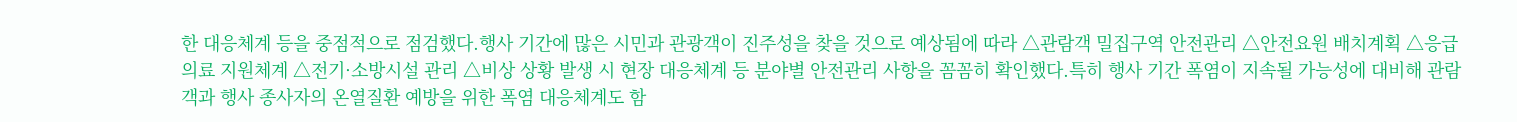한 대응체계 등을 중점적으로 점검했다.행사 기간에 많은 시민과 관광객이 진주성을 찾을 것으로 예상됨에 따라 △관람객 밀집구역 안전관리 △안전요원 배치계획 △응급의료 지원체계 △전기·소방시설 관리 △비상 상황 발생 시 현장 대응체계 등 분야별 안전관리 사항을 꼼꼼히 확인했다.특히 행사 기간 폭염이 지속될 가능성에 대비해 관람객과 행사 종사자의 온열질환 예방을 위한 폭염 대응체계도 함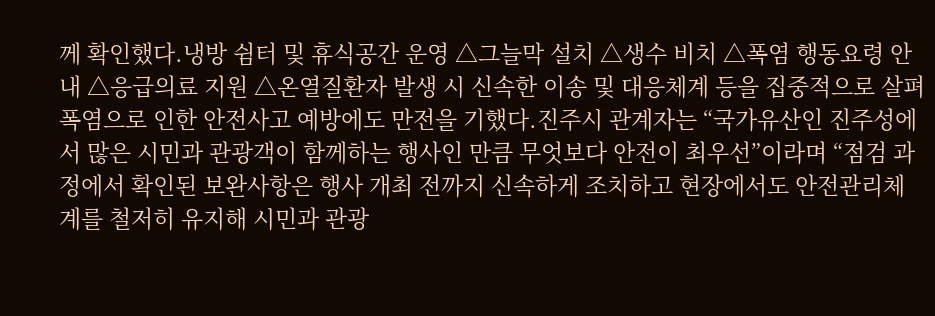께 확인했다.냉방 쉼터 및 휴식공간 운영 △그늘막 설치 △생수 비치 △폭염 행동요령 안내 △응급의료 지원 △온열질환자 발생 시 신속한 이송 및 대응체계 등을 집중적으로 살펴 폭염으로 인한 안전사고 예방에도 만전을 기했다.진주시 관계자는 “국가유산인 진주성에서 많은 시민과 관광객이 함께하는 행사인 만큼 무엇보다 안전이 최우선”이라며 “점검 과정에서 확인된 보완사항은 행사 개최 전까지 신속하게 조치하고 현장에서도 안전관리체계를 철저히 유지해 시민과 관광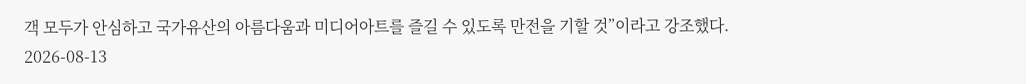객 모두가 안심하고 국가유산의 아름다움과 미디어아트를 즐길 수 있도록 만전을 기할 것”이라고 강조했다.
2026-08-13